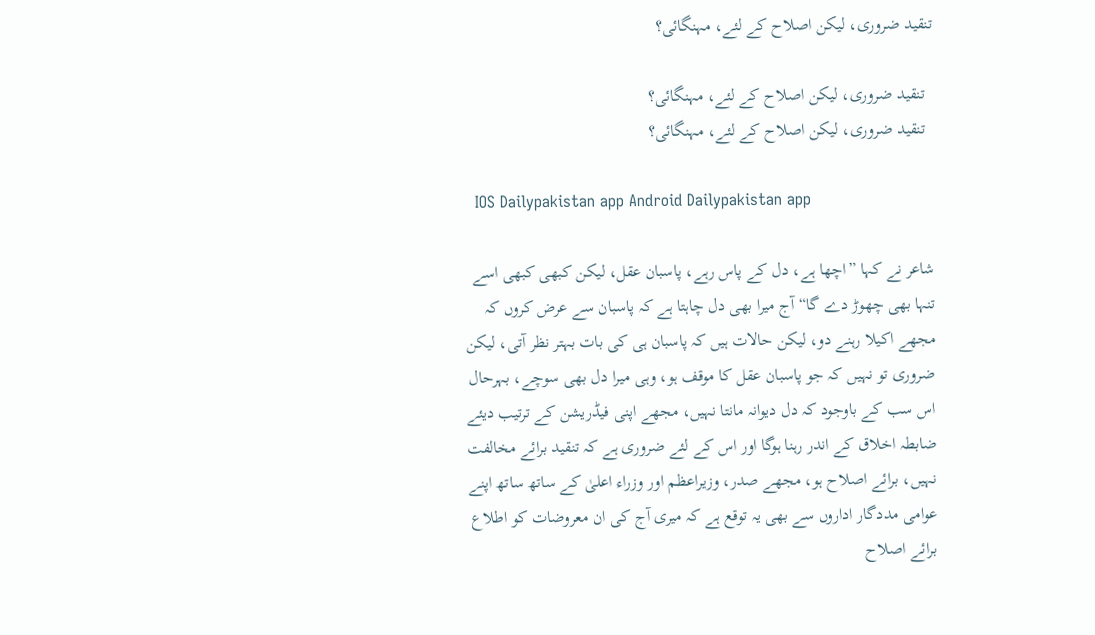تنقید ضروری، لیکن اصلاح کے لئے، مہنگائی؟

  تنقید ضروری، لیکن اصلاح کے لئے، مہنگائی؟
  تنقید ضروری، لیکن اصلاح کے لئے، مہنگائی؟

  IOS Dailypakistan app Android Dailypakistan app

شاعر نے کہا ”اچھا ہے، دل کے پاس رہے، پاسبان عقل، لیکن کبھی کبھی اسے تنہا بھی چھوڑ دے گا“ آج میرا بھی دل چاہتا ہے کہ پاسبان سے عرض کروں کہ مجھے اکیلا رہنے دو، لیکن حالات ہیں کہ پاسبان ہی کی بات بہتر نظر آتی، لیکن ضروری تو نہیں کہ جو پاسبان عقل کا موقف ہو، وہی میرا دل بھی سوچے، بہرحال اس سب کے باوجود کہ دل دیوانہ مانتا نہیں، مجھے اپنی فیڈریشن کے ترتیب دیئے ضابطہ اخلاق کے اندر رہنا ہوگا اور اس کے لئے ضروری ہے کہ تنقید برائے مخالفت نہیں، برائے اصلاح ہو، مجھے صدر، وزیراعظم اور وزراء اعلیٰ کے ساتھ ساتھ اپنے عوامی مددگار اداروں سے بھی یہ توقع ہے کہ میری آج کی ان معروضات کو اطلاع برائے اصلاح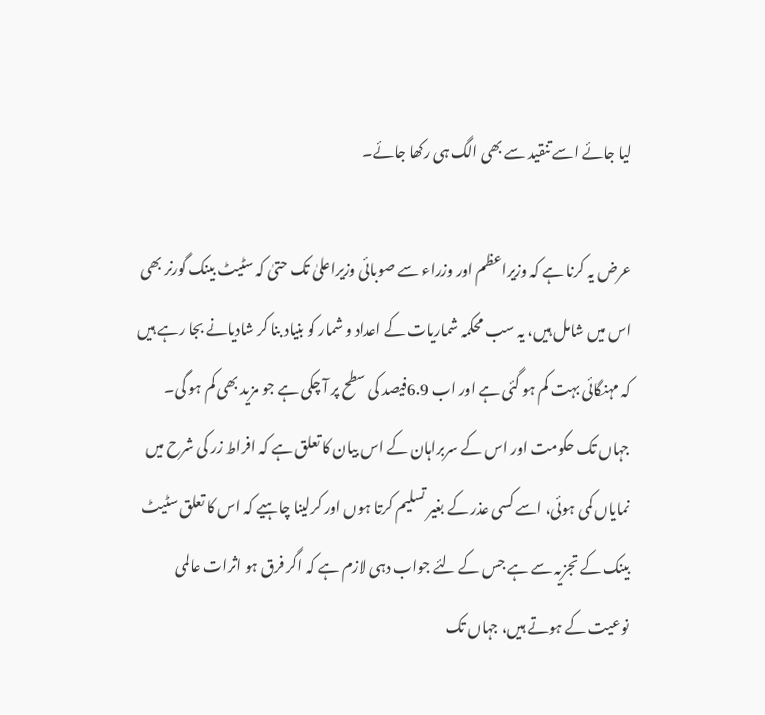لیا جائے اسے تنقید سے بھی الگ ہی رکھا جائے۔

عرض یہ کرنا ہے کہ وزیراعظم اور وزراء سے صوبائی وزیراعلیٰ تک حتیٰ کہ سٹیٹ بینک گورنر بھی اس میں شامل ہیں، یہ سب محکمہ شماریات کے اعداد و شمار کو بنیاد بنا کر شادیانے بجا رہے ہیں کہ مہنگائی بہت کم ہو گئی ہے اور اب 6.9فیصد کی سطح پر آ چکی ہے جو مزید بھی کم ہو گی۔ جہاں تک حکومت اور اس کے سربراہان کے اس بیان کا تعلق ہے کہ افراط زر کی شرح میں نمایاں کمی ہوئی، اسے کسی عذر کے بغیر تسلیم کرتا ہوں اور کرلینا چاہیے کہ اس کا تعلق سٹیٹ بینک کے تجزیہ سے ہے جس کے لئے جواب دہی لازم ہے کہ اگر فرق ہو اثرات عالمی نوعیت کے ہوتے ہیں، جہاں تک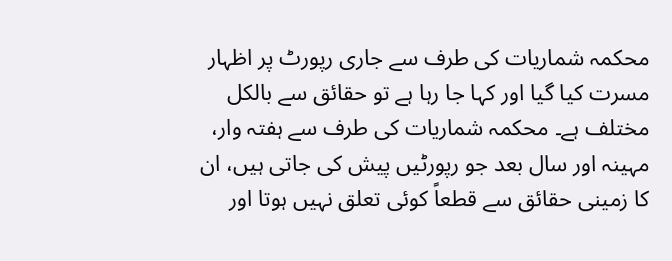محکمہ شماریات کی طرف سے جاری رپورٹ پر اظہار مسرت کیا گیا اور کہا جا رہا ہے تو حقائق سے بالکل مختلف ہے۔ محکمہ شماریات کی طرف سے ہفتہ وار، مہینہ اور سال بعد جو رپورٹیں پیش کی جاتی ہیں، ان کا زمینی حقائق سے قطعاً کوئی تعلق نہیں ہوتا اور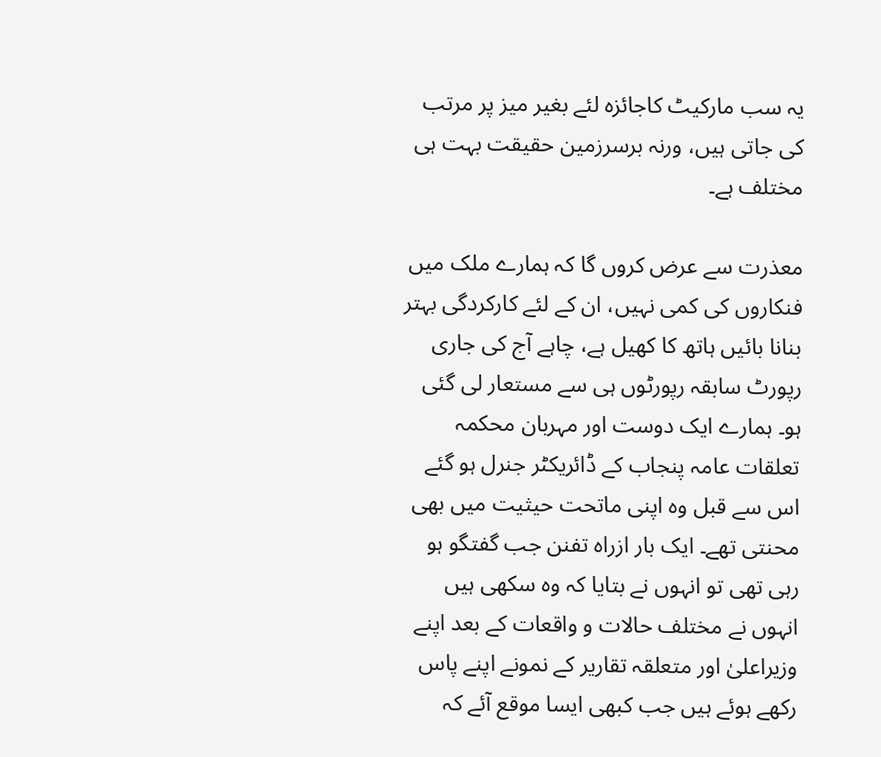یہ سب مارکیٹ کاجائزہ لئے بغیر میز پر مرتب کی جاتی ہیں، ورنہ برسرزمین حقیقت بہت ہی مختلف ہے۔

معذرت سے عرض کروں گا کہ ہمارے ملک میں فنکاروں کی کمی نہیں، ان کے لئے کارکردگی بہتر بنانا بائیں ہاتھ کا کھیل ہے، چاہے آج کی جاری رپورٹ سابقہ رپورٹوں ہی سے مستعار لی گئی ہو۔ ہمارے ایک دوست اور مہربان محکمہ تعلقات عامہ پنجاب کے ڈائریکٹر جنرل ہو گئے اس سے قبل وہ اپنی ماتحت حیثیت میں بھی محنتی تھے۔ ایک بار ازراہ تفنن جب گفتگو ہو رہی تھی تو انہوں نے بتایا کہ وہ سکھی ہیں انہوں نے مختلف حالات و واقعات کے بعد اپنے وزیراعلیٰ اور متعلقہ تقاریر کے نمونے اپنے پاس رکھے ہوئے ہیں جب کبھی ایسا موقع آئے کہ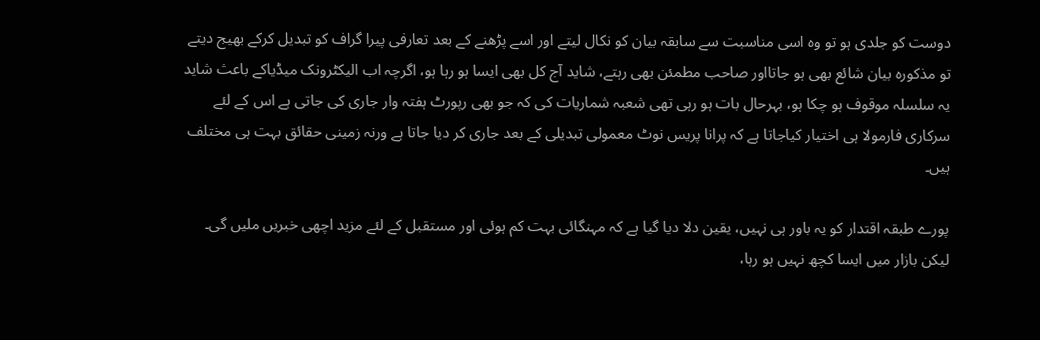دوست کو جلدی ہو تو وہ اسی مناسبت سے سابقہ بیان کو نکال لیتے اور اسے پڑھنے کے بعد تعارفی پیرا گراف کو تبدیل کرکے بھیج دیتے تو مذکورہ بیان شائع بھی ہو جاتااور صاحب مطمئن بھی رہتے، شاید آج کل بھی ایسا ہو رہا ہو، اگرچہ اب الیکٹرونک میڈیاکے باعث شاید یہ سلسلہ موقوف ہو چکا ہو، بہرحال بات ہو رہی تھی شعبہ شماریات کی کہ جو بھی رپورٹ ہفتہ وار جاری کی جاتی ہے اس کے لئے سرکاری فارمولا ہی اختیار کیاجاتا ہے کہ پرانا پریس نوٹ معمولی تبدیلی کے بعد جاری کر دیا جاتا ہے ورنہ زمینی حقائق بہت ہی مختلف ہیں۔

پورے طبقہ اقتدار کو یہ باور ہی نہیں، یقین دلا دیا گیا ہے کہ مہنگائی بہت کم ہوئی اور مستقبل کے لئے مزید اچھی خبریں ملیں گی۔ لیکن بازار میں ایسا کچھ نہیں ہو رہا،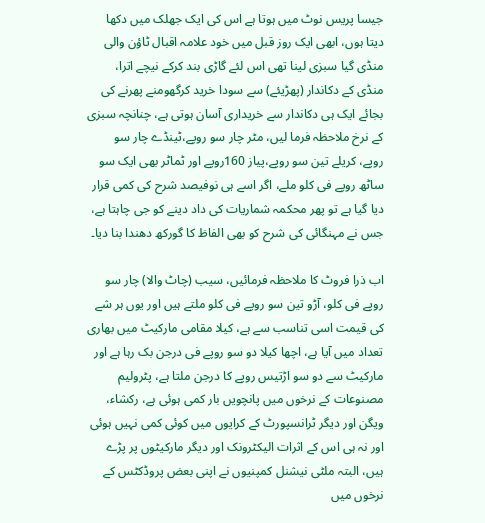جیسا پریس نوٹ میں ہوتا ہے اس کی ایک جھلک میں دکھا دیتا ہوں، ابھی ایک روز قبل میں خود علامہ اقبال ٹاؤن والی منڈی گیا سبزی لینا تھی اس لئے گاڑی بند کرکے نیچے اترا، منڈی کے دکاندار (پھڑیئے) سے سودا خرید کرگھومنے پھرنے کی بجائے ایک ہی دکاندار سے خریداری آسان ہوتی ہے، چنانچہ سبزی کے نرخ ملاحظہ فرما لیں، مٹر چار سو روپے،ٹینڈے چار سو روپے، کریلے تین سو روپے،پیاز 160روپے اور ٹماٹر بھی ایک سو ساٹھ روپے فی کلو ملے، اگر اسے ہی نوفیصد شرح کی کمی قرار دیا گیا ہے تو پھر محکمہ شماریات کی داد دینے کو جی چاہتا ہے، جس نے مہنگائی کی شرح کو بھی الفاظ کا گورکھ دھندا بنا دیا۔

اب ذرا فروٹ کا ملاحظہ فرمائیں، سیب (چاٹ والا) چار سو روپے فی کلو، آڑو تین سو روپے فی کلو ملتے ہیں اور یوں ہر شے کی قیمت اسی تناسب سے ہے، کیلا مقامی مارکیٹ میں بھاری تعداد میں آیا ہے، اچھا کیلا دو سو روپے فی درجن بک رہا ہے اور مارکیٹ سے دو سو اڑتیس روپے کا درجن ملتا ہے، پٹرولیم مصنوعات کے نرخوں میں پانچویں بار کمی ہوئی ہے، رکشاء، ویگن اور دیگر ٹرانسپورٹ کے کرایوں میں کوئی کمی نہیں ہوئی اور نہ ہی اس کے اثرات الیکٹرونک اور دیگر مارکیٹوں پر پڑے ہیں، البتہ ملٹی نیشنل کمپنیوں نے اپنی بعض پروڈکٹس کے نرخوں میں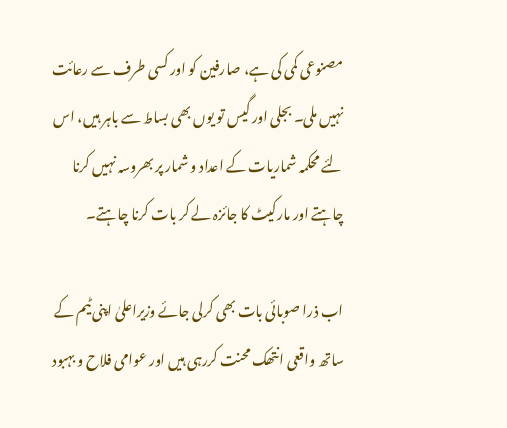مصنوعی کمی کی ہے، صارفین کو اور کسی طرف سے رعائت نہیں ملی۔ بجلی اور گیس تو یوں بھی بساط سے باہر ہیں، اس لئے محکمہ شماریات کے اعداد و شمار پر بھروسہ نہیں کرنا چاہتے اور مارکیٹ کا جائزہ لے کر بات کرنا چاہتے۔

اب ذرا صوبائی بات بھی کرلی جائے وزیراعلیٰ اپنی ٹیم کے ساتھ واقعی انتھک محنت کررہی ہیں اور عوامی فلاح و بہبود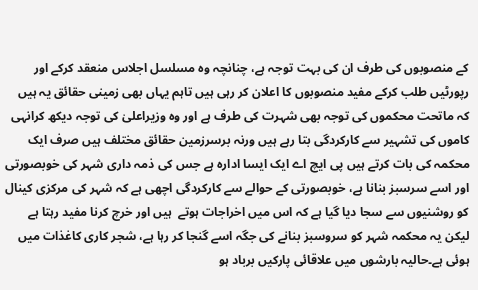کے منصوبوں کی طرف ان کی بہت توجہ ہے، چنانچہ وہ مسلسل اجلاس منعقد کرکے اور رپورٹیں طلب کرکے مفید منصوبوں کا اعلان کر رہی ہیں تاہم یہاں بھی زمینی حقائق یہ ہیں کہ ماتحت محکموں کی توجہ بھی شہرت کی طرف ہے اور وہ وزیراعلیٰ کی توجہ دیکھ کرانہی کاموں کی تشہیر سے کارکردگی بتا رہے ہیں ورنہ برسرزمین حقائق مختلف ہیں صرف ایک محکمہ کی بات کرتے ہیں پی ایچ اے ایک ایسا ادارہ ہے جس کی ذمہ داری شہر کی خوبصورتی اور اسے سرسبز بنانا ہے، خوبصورتی کے حوالے سے کارکردگی اچھی ہے کہ شہر کی مرکزی کینال کو روشنیوں سے سجا دیا گیا ہے کہ اس میں اخراجات ہوتے  ہیں اور خرچ کرنا مفید رہتا ہے لیکن یہ محکمہ شہر کو سروسبز بنانے کی جگہ اسے گنجا کر رہا ہے، شجر کاری کاغذات میں ہوئی ہے۔حالیہ بارشوں میں علاقائی پارکیں برباد ہو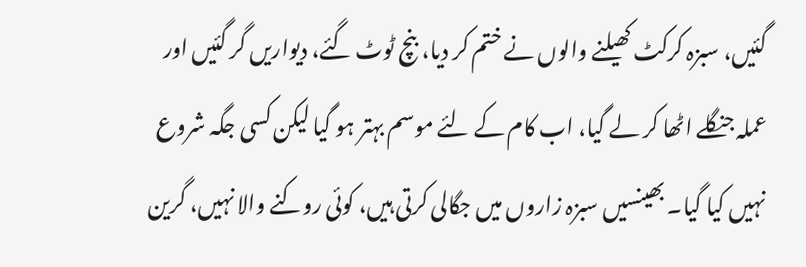گئیں، سبزہ کرکٹ کھیلنے والوں نے ختم کر دیا، بنچ ٹوٹ گئے، دیواریں گر گئیں اور عملہ جنگلے اٹھا کر لے گیا، اب کام کے لئے موسم بہتر ہو گیا لیکن کسی جگہ شروع نہیں کیا گیا۔ بھینسیں سبزہ زاروں میں جگالی کرتی ہیں، کوئی روکنے والا نہیں، گرین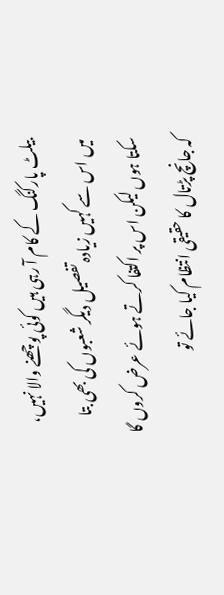بیلٹ پارکنگ کے کام آ رہی ہیں کوئی پوچھنے والا نہیں، میں اس سے کہیں زیادہ تفصیل دیگر شعبوں کی بھی بتا سکتا ہوں لیکن اس پر اکتفا کرتے ہوئے عرض کروں گا کہ جانچ پڑتال کا حقیقی انتظام کیا جائے تو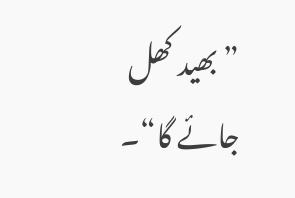”بھید کھل جائے گا“۔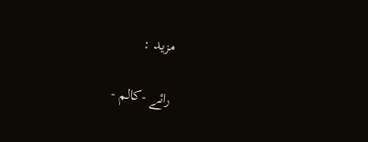مزید :

رائے -کالم -